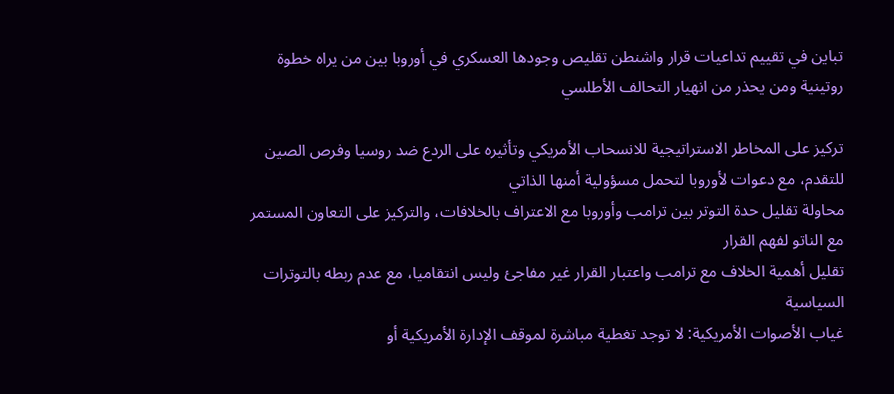تباين في تقييم تداعيات قرار واشنطن تقليص وجودها العسكري في أوروبا بين من يراه خطوة روتينية ومن يحذر من انهيار التحالف الأطلسي

تركيز على المخاطر الاستراتيجية للانسحاب الأمريكي وتأثيره على الردع ضد روسيا وفرص الصين للتقدم، مع دعوات لأوروبا لتحمل مسؤولية أمنها الذاتي
محاولة تقليل حدة التوتر بين ترامب وأوروبا مع الاعتراف بالخلافات، والتركيز على التعاون المستمر مع الناتو لفهم القرار
تقليل أهمية الخلاف مع ترامب واعتبار القرار غير مفاجئ وليس انتقاميا، مع عدم ربطه بالتوترات السياسية
غياب الأصوات الأمريكية: لا توجد تغطية مباشرة لموقف الإدارة الأمريكية أو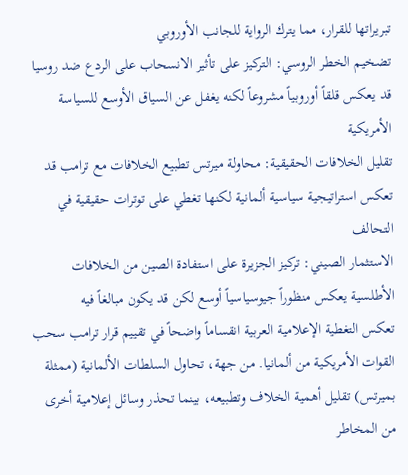تبريراتها للقرار، مما يترك الرواية للجانب الأوروبي
تضخيم الخطر الروسي: التركيز على تأثير الانسحاب على الردع ضد روسيا قد يعكس قلقاً أوروبياً مشروعاً لكنه يغفل عن السياق الأوسع للسياسة الأمريكية
تقليل الخلافات الحقيقية: محاولة ميرتس تطبيع الخلافات مع ترامب قد تعكس استراتيجية سياسية ألمانية لكنها تغطي على توترات حقيقية في التحالف
الاستثمار الصيني: تركيز الجزيرة على استفادة الصين من الخلافات الأطلسية يعكس منظوراً جيوسياسياً أوسع لكن قد يكون مبالغاً فيه
تعكس التغطية الإعلامية العربية انقساماً واضحاً في تقييم قرار ترامب سحب القوات الأمريكية من ألمانيا. من جهة، تحاول السلطات الألمانية (ممثلة بميرتس) تقليل أهمية الخلاف وتطبيعه، بينما تحذر وسائل إعلامية أخرى من المخاطر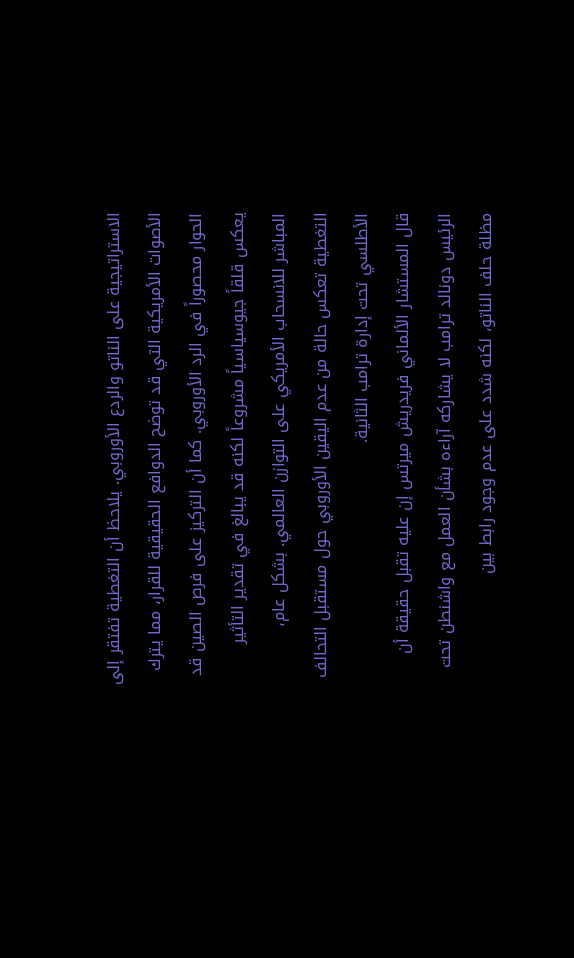الاستراتيجية على الناتو والردع الأوروبي. يلاحظ أن التغطية تفتقر إلى الأصوات الأمريكية التي قد توضح الدوافع الحقيقية للقرار، مما يترك الحوار محصوراً في الرد الأوروبي. كما أن التركيز على فرص الصين قد يعكس قلقاً جيوسياسياً مشروعاً لكنه قد يبالغ في تقدير التأثير المباشر للانسحاب الأمريكي على التوازن العالمي. بشكل عام، التغطية تعكس حالة من عدم اليقين الأوروبي حول مستقبل التحالف الأطلسي تحت إدارة ترامب الثانية.
قال المستشار الألماني فريدريش ميرتس إن عليه تقبل حقيقة أن الرئيس دونالد ترامب لا يشاركه آراءه بشأن العمل مع واشنطن تحت مظلة حلف الناتو، لكنه شدد على عدم وجود رابط بين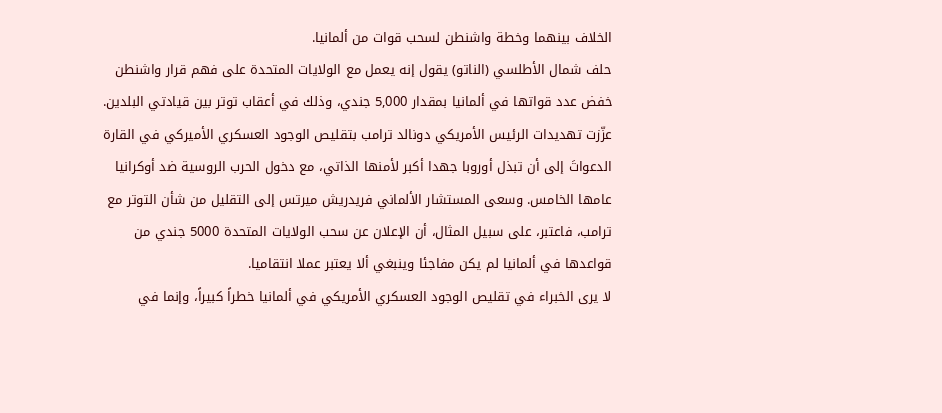الخلاف بينهما وخطة واشنطن لسحب قوات من ألمانيا.
حلف شمال الأطلسي (الناتو) يقول إنه يعمل مع الولايات المتحدة على فهم قرار واشنطن خفض عدد قواتها في ألمانيا بمقدار 5,000 جندي، وذلك في أعقاب توتر بين قيادتي البلدين.
عزّزت تهديدات الرئيس الأمريكي دونالد ترامب بتقليص الوجود العسكري الأميركي في القارة الدعواتَ إلى أن تبذل أوروبا جهدا أكبر لأمنها الذاتي، مع دخول الحرب الروسية ضد أوكرانيا عامها الخامس. وسعى المستشار الألماني فريدريش ميرتس إلى التقليل من شأن التوتر مع ترامب، فاعتبر، على سبيل المثال، أن الإعلان عن سحب الولايات المتحدة 5000 جندي من قواعدها في ألمانيا لم يكن مفاجئا وينبغي ألا يعتبر عملا انتقاميا.
لا يرى الخبراء في تقليص الوجود العسكري الأمريكي في ألمانيا خطراً كبيراً، وإنما في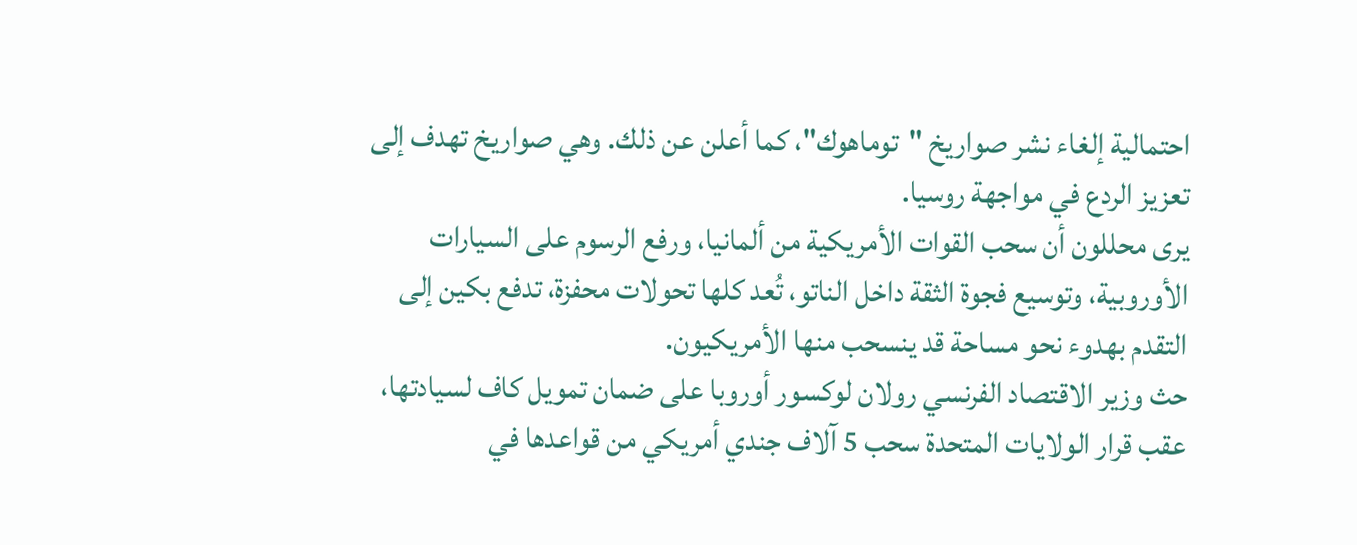احتمالية إلغاء نشر صواريخ "توماهوك"، كما أعلن عن ذلك. وهي صواريخ تهدف إلى تعزيز الردع في مواجهة روسيا.
يرى محللون أن سحب القوات الأمريكية من ألمانيا، ورفع الرسوم على السيارات الأوروبية، وتوسيع فجوة الثقة داخل الناتو، تُعد كلها تحولات محفزة، تدفع بكين إلى التقدم بهدوء نحو مساحة قد ينسحب منها الأمريكيون.
حث وزير الاقتصاد الفرنسي رولان لوكسور أوروبا على ضمان تمويل كاف لسيادتها، عقب قرار الولايات المتحدة سحب 5 آلاف جندي أمريكي من قواعدها في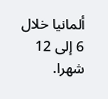ألمانيا خلال 6 إلى 12 شهرا.